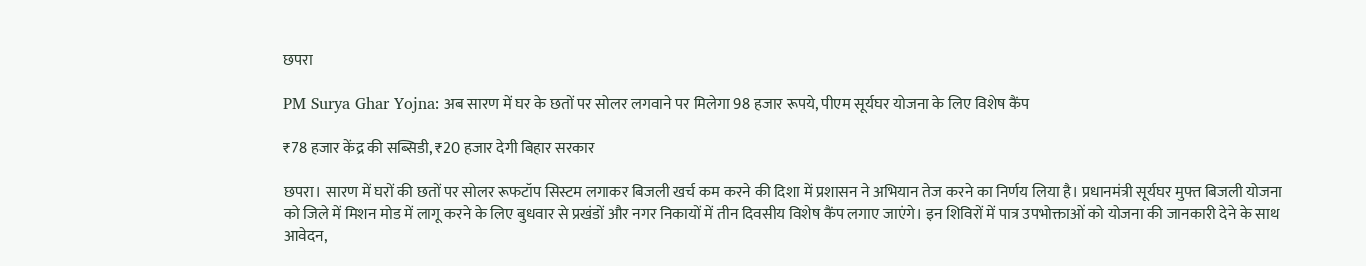छपरा

PM Surya Ghar Yojna: अब सारण में घर के छतों पर सोलर लगवाने पर मिलेगा 98 हजार रूपये, पीएम सूर्यघर योजना के लिए विशेष कैंप

₹78 हजार केंद्र की सब्सिडी, ₹20 हजार देगी बिहार सरकार

छपरा। सारण में घरों की छतों पर सोलर रूफटॉप सिस्टम लगाकर बिजली खर्च कम करने की दिशा में प्रशासन ने अभियान तेज करने का निर्णय लिया है। प्रधानमंत्री सूर्यघर मुफ्त बिजली योजना को जिले में मिशन मोड में लागू करने के लिए बुधवार से प्रखंडों और नगर निकायों में तीन दिवसीय विशेष कैंप लगाए जाएंगे। इन शिविरों में पात्र उपभोक्ताओं को योजना की जानकारी देने के साथ आवेदन,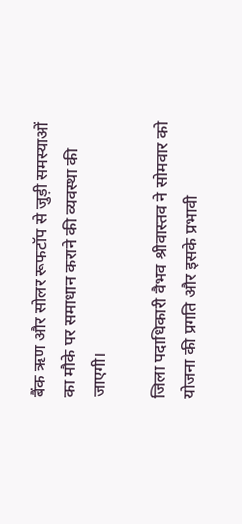बैंक ऋण और सोलर रूफटॉप से जुड़ी समस्याओं का मौके पर समाधान कराने की व्यवस्था की जाएगी।

जिला पदाधिकारी वैभव श्रीवास्तव ने सोमवार को योजना की प्रगति और इसके प्रभावी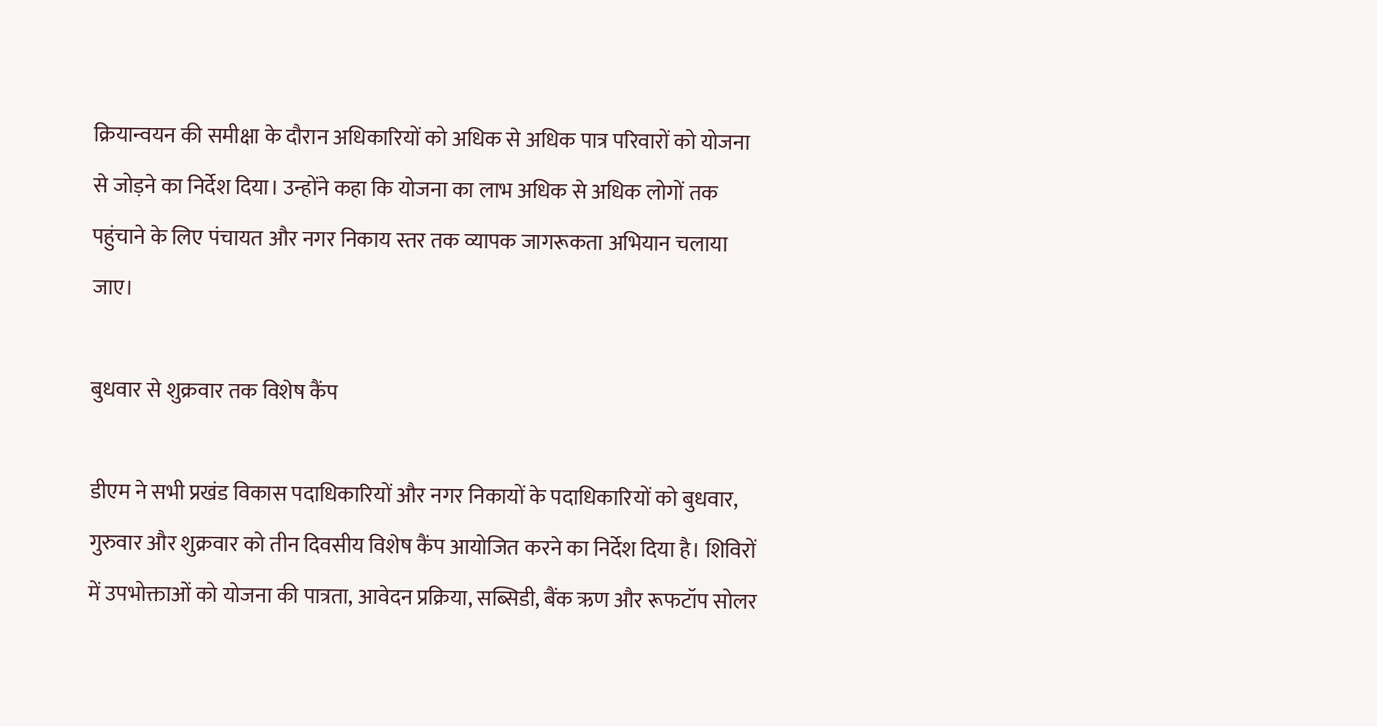क्रियान्वयन की समीक्षा के दौरान अधिकारियों को अधिक से अधिक पात्र परिवारों को योजना से जोड़ने का निर्देश दिया। उन्होंने कहा कि योजना का लाभ अधिक से अधिक लोगों तक पहुंचाने के लिए पंचायत और नगर निकाय स्तर तक व्यापक जागरूकता अभियान चलाया जाए।

बुधवार से शुक्रवार तक विशेष कैंप

डीएम ने सभी प्रखंड विकास पदाधिकारियों और नगर निकायों के पदाधिकारियों को बुधवार, गुरुवार और शुक्रवार को तीन दिवसीय विशेष कैंप आयोजित करने का निर्देश दिया है। शिविरों में उपभोक्ताओं को योजना की पात्रता, आवेदन प्रक्रिया, सब्सिडी, बैंक ऋण और रूफटॉप सोलर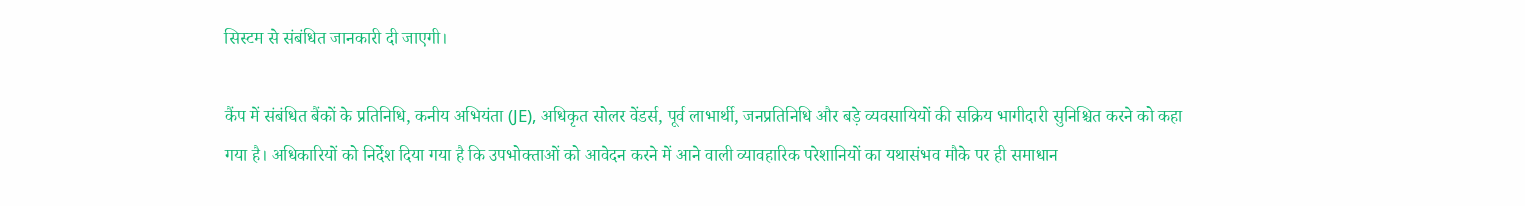सिस्टम से संबंधित जानकारी दी जाएगी।

कैंप में संबंधित बैंकों के प्रतिनिधि, कनीय अभियंता (JE), अधिकृत सोलर वेंडर्स, पूर्व लाभार्थी, जनप्रतिनिधि और बड़े व्यवसायियों की सक्रिय भागीदारी सुनिश्चित करने को कहा गया है। अधिकारियों को निर्देश दिया गया है कि उपभोक्ताओं को आवेदन करने में आने वाली व्यावहारिक परेशानियों का यथासंभव मौके पर ही समाधान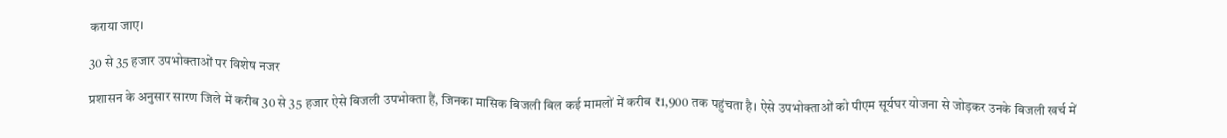कराया जाए।

30 से 35 हजार उपभोक्ताओं पर विशेष नजर

प्रशासन के अनुसार सारण जिले में करीब 30 से 35 हजार ऐसे बिजली उपभोक्ता हैं, जिनका मासिक बिजली बिल कई मामलों में करीब ₹1,900 तक पहुंचता है। ऐसे उपभोक्ताओं को पीएम सूर्यघर योजना से जोड़कर उनके बिजली खर्च में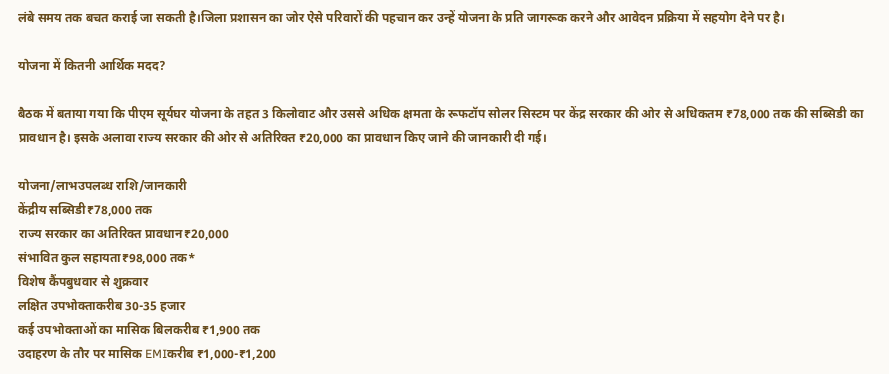लंबे समय तक बचत कराई जा सकती है।जिला प्रशासन का जोर ऐसे परिवारों की पहचान कर उन्हें योजना के प्रति जागरूक करने और आवेदन प्रक्रिया में सहयोग देने पर है।

योजना में कितनी आर्थिक मदद?

बैठक में बताया गया कि पीएम सूर्यघर योजना के तहत 3 किलोवाट और उससे अधिक क्षमता के रूफटॉप सोलर सिस्टम पर केंद्र सरकार की ओर से अधिकतम ₹78,000 तक की सब्सिडी का प्रावधान है। इसके अलावा राज्य सरकार की ओर से अतिरिक्त ₹20,000 का प्रावधान किए जाने की जानकारी दी गई।

योजना/लाभउपलब्ध राशि/जानकारी
केंद्रीय सब्सिडी₹78,000 तक
राज्य सरकार का अतिरिक्त प्रावधान₹20,000
संभावित कुल सहायता₹98,000 तक*
विशेष कैंपबुधवार से शुक्रवार
लक्षित उपभोक्ताकरीब 30-35 हजार
कई उपभोक्ताओं का मासिक बिलकरीब ₹1,900 तक
उदाहरण के तौर पर मासिक EMIकरीब ₹1,000-₹1,200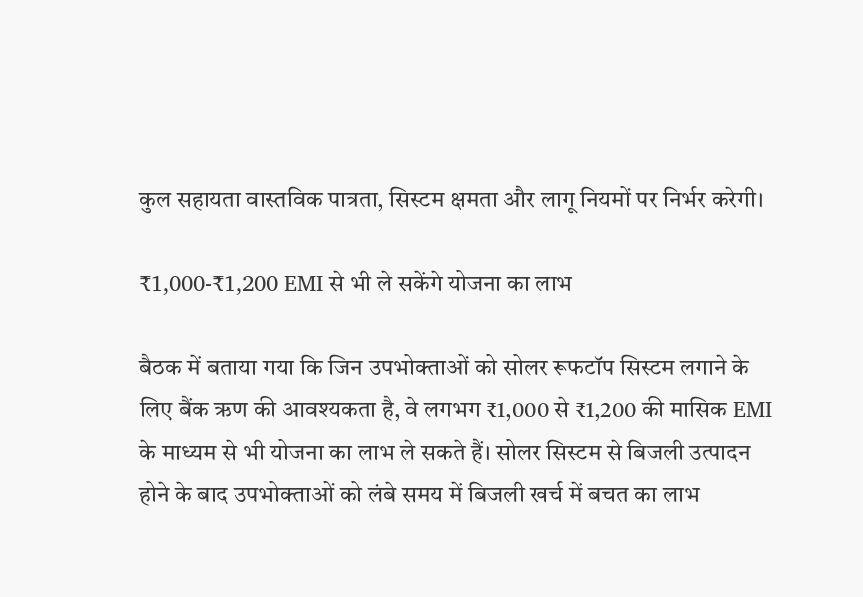कुल सहायता वास्तविक पात्रता, सिस्टम क्षमता और लागू नियमों पर निर्भर करेगी।

₹1,000-₹1,200 EMI से भी ले सकेंगे योजना का लाभ

बैठक में बताया गया कि जिन उपभोक्ताओं को सोलर रूफटॉप सिस्टम लगाने के लिए बैंक ऋण की आवश्यकता है, वे लगभग ₹1,000 से ₹1,200 की मासिक EMI के माध्यम से भी योजना का लाभ ले सकते हैं। सोलर सिस्टम से बिजली उत्पादन होने के बाद उपभोक्ताओं को लंबे समय में बिजली खर्च में बचत का लाभ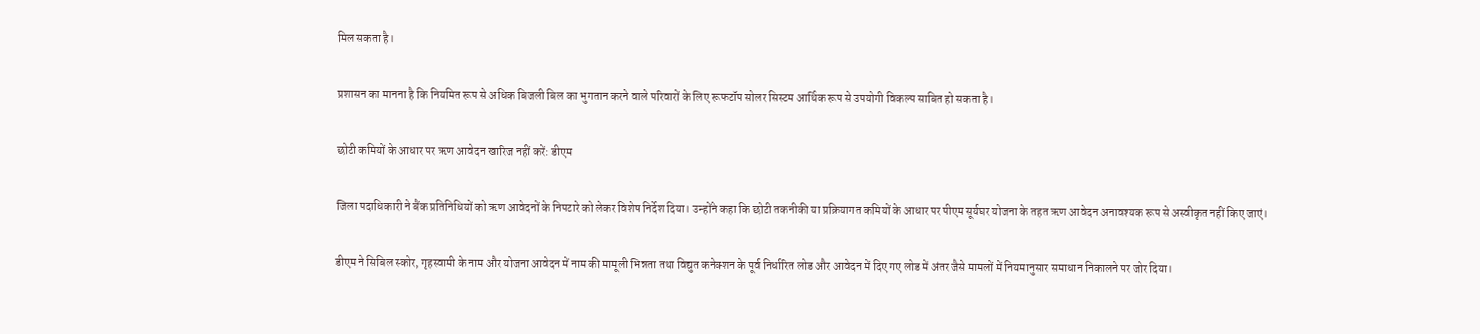मिल सकता है।

प्रशासन का मानना है कि नियमित रूप से अधिक बिजली बिल का भुगतान करने वाले परिवारों के लिए रूफटॉप सोलर सिस्टम आर्थिक रूप से उपयोगी विकल्प साबित हो सकता है।

छोटी कमियों के आधार पर ऋण आवेदन खारिज नहीं करें: डीएम

जिला पदाधिकारी ने बैंक प्रतिनिधियों को ऋण आवेदनों के निपटारे को लेकर विशेष निर्देश दिया। उन्होंने कहा कि छोटी तकनीकी या प्रक्रियागत कमियों के आधार पर पीएम सूर्यघर योजना के तहत ऋण आवेदन अनावश्यक रूप से अस्वीकृत नहीं किए जाएं।

डीएम ने सिबिल स्कोर, गृहस्वामी के नाम और योजना आवेदन में नाम की मामूली भिन्नता तथा विद्युत कनेक्शन के पूर्व निर्धारित लोड और आवेदन में दिए गए लोड में अंतर जैसे मामलों में नियमानुसार समाधान निकालने पर जोर दिया।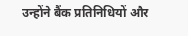उन्होंने बैंक प्रतिनिधियों और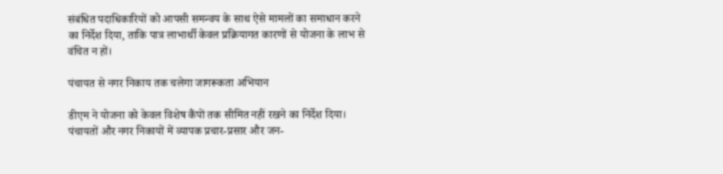संबंधित पदाधिकारियों को आपसी समन्वय के साथ ऐसे मामलों का समाधान करने का निर्देश दिया, ताकि पात्र लाभार्थी केवल प्रक्रियागत कारणों से योजना के लाभ से वंचित न हों।

पंचायत से नगर निकाय तक चलेगा जागरूकता अभियान

डीएम ने योजना को केवल विशेष कैंपों तक सीमित नहीं रखने का निर्देश दिया। पंचायतों और नगर निकायों में व्यापक प्रचार-प्रसार और जन-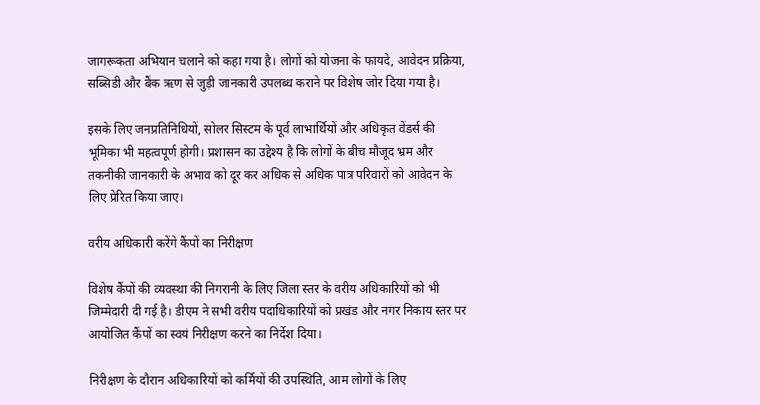जागरूकता अभियान चलाने को कहा गया है। लोगों को योजना के फायदे, आवेदन प्रक्रिया, सब्सिडी और बैंक ऋण से जुड़ी जानकारी उपलब्ध कराने पर विशेष जोर दिया गया है।

इसके लिए जनप्रतिनिधियों, सोलर सिस्टम के पूर्व लाभार्थियों और अधिकृत वेंडर्स की भूमिका भी महत्वपूर्ण होगी। प्रशासन का उद्देश्य है कि लोगों के बीच मौजूद भ्रम और तकनीकी जानकारी के अभाव को दूर कर अधिक से अधिक पात्र परिवारों को आवेदन के लिए प्रेरित किया जाए।

वरीय अधिकारी करेंगे कैंपों का निरीक्षण

विशेष कैंपों की व्यवस्था की निगरानी के लिए जिला स्तर के वरीय अधिकारियों को भी जिम्मेदारी दी गई है। डीएम ने सभी वरीय पदाधिकारियों को प्रखंड और नगर निकाय स्तर पर आयोजित कैंपों का स्वयं निरीक्षण करने का निर्देश दिया।

निरीक्षण के दौरान अधिकारियों को कर्मियों की उपस्थिति, आम लोगों के लिए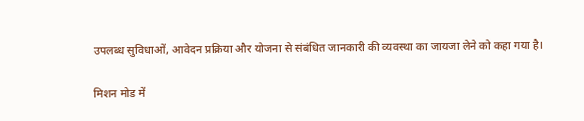उपलब्ध सुविधाओं, आवेदन प्रक्रिया और योजना से संबंधित जानकारी की व्यवस्था का जायजा लेने को कहा गया है।

मिशन मोड में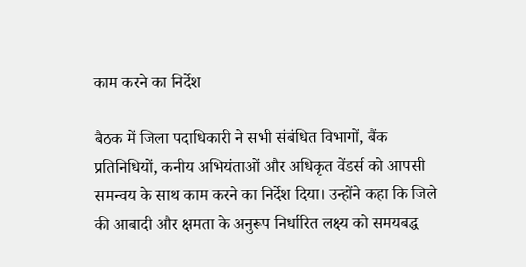काम करने का निर्देश

बैठक में जिला पदाधिकारी ने सभी संबंधित विभागों, बैंक प्रतिनिधियों, कनीय अभियंताओं और अधिकृत वेंडर्स को आपसी समन्वय के साथ काम करने का निर्देश दिया। उन्होंने कहा कि जिले की आबादी और क्षमता के अनुरूप निर्धारित लक्ष्य को समयबद्ध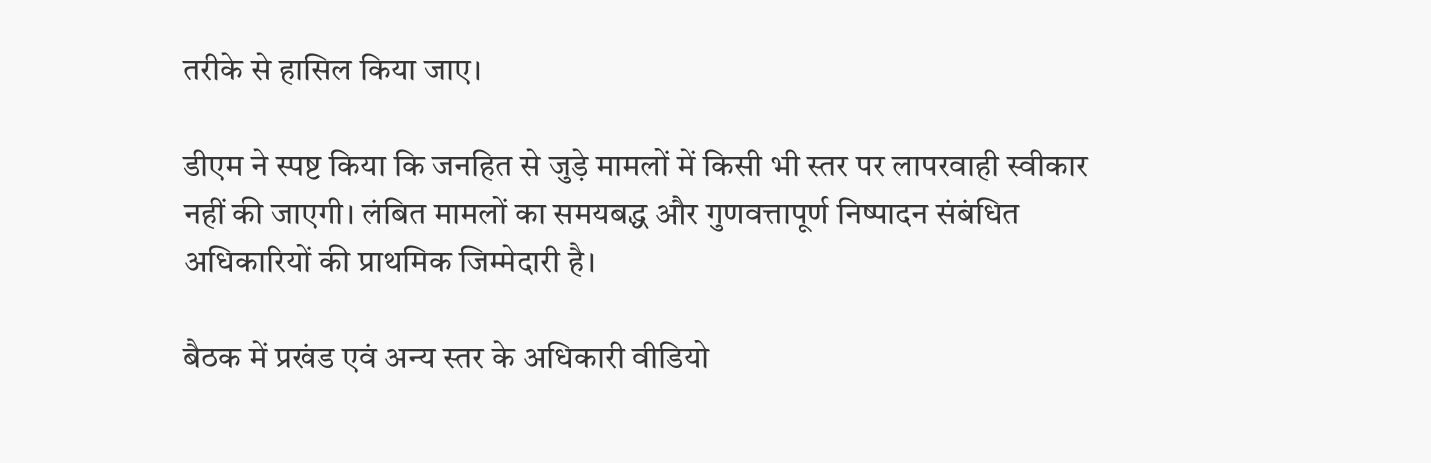तरीके से हासिल किया जाए।

डीएम ने स्पष्ट किया कि जनहित से जुड़े मामलों में किसी भी स्तर पर लापरवाही स्वीकार नहीं की जाएगी। लंबित मामलों का समयबद्ध और गुणवत्तापूर्ण निष्पादन संबंधित अधिकारियों की प्राथमिक जिम्मेदारी है।

बैठक में प्रखंड एवं अन्य स्तर के अधिकारी वीडियो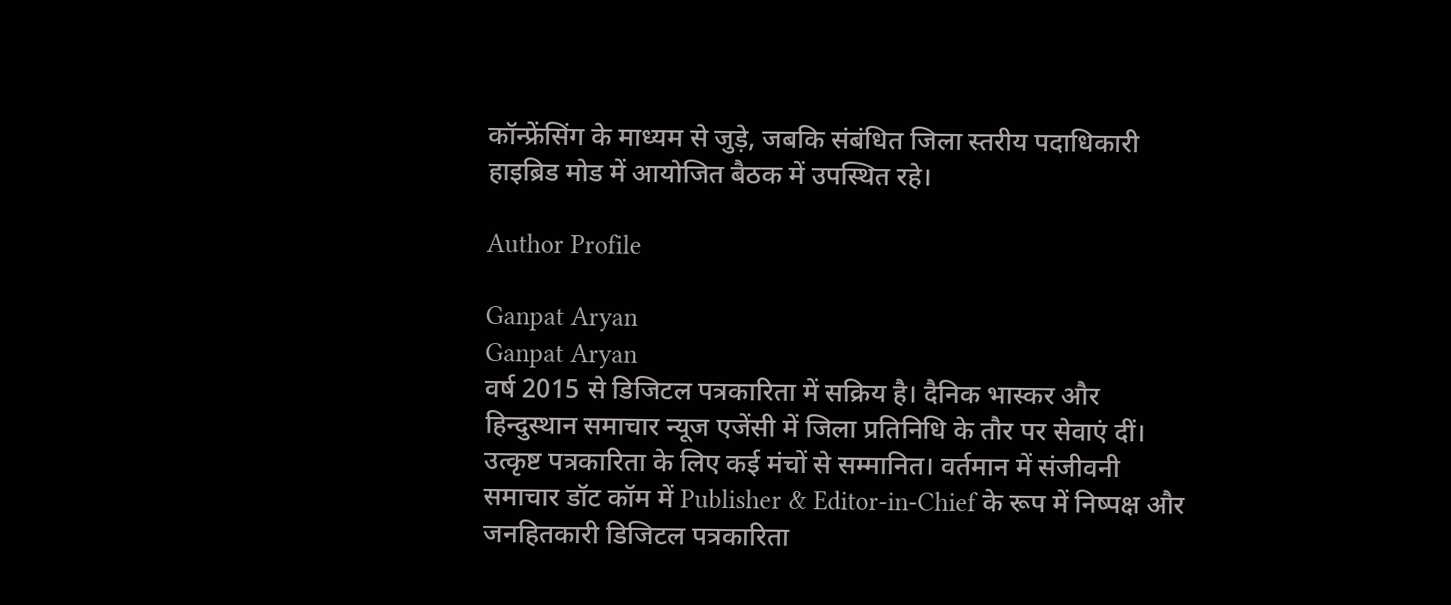कॉन्फ्रेंसिंग के माध्यम से जुड़े, जबकि संबंधित जिला स्तरीय पदाधिकारी हाइब्रिड मोड में आयोजित बैठक में उपस्थित रहे।

Author Profile

Ganpat Aryan
Ganpat Aryan
वर्ष 2015 से डिजिटल पत्रकारिता में सक्रिय है। दैनिक भास्कर और हिन्दुस्थान समाचार न्यूज एजेंसी में जिला प्रतिनिधि के तौर पर सेवाएं दीं। उत्कृष्ट पत्रकारिता के लिए कई मंचों से सम्मानित। वर्तमान में संजीवनी समाचार डॉट कॉम में Publisher & Editor-in-Chief के रूप में निष्पक्ष और जनहितकारी डिजिटल पत्रकारिता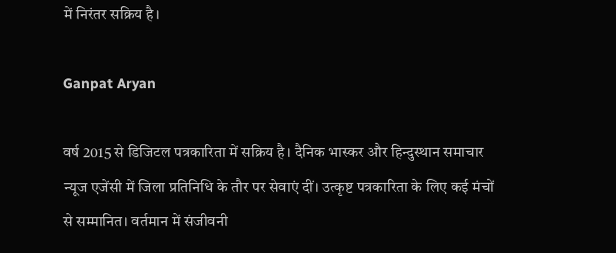में निरंतर सक्रिय है।

Ganpat Aryan

वर्ष 2015 से डिजिटल पत्रकारिता में सक्रिय है। दैनिक भास्कर और हिन्दुस्थान समाचार न्यूज एजेंसी में जिला प्रतिनिधि के तौर पर सेवाएं दीं। उत्कृष्ट पत्रकारिता के लिए कई मंचों से सम्मानित। वर्तमान में संजीवनी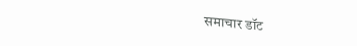समाचार डॉट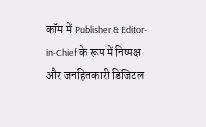कॉम में Publisher & Editor-in-Chief के रूप में निष्पक्ष और जनहितकारी डिजिटल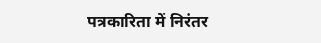पत्रकारिता में निरंतर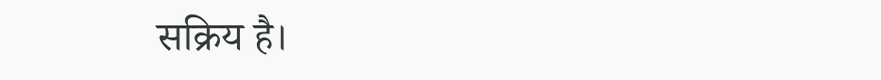सक्रिय है।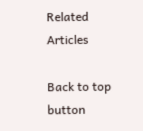Related Articles

Back to top button